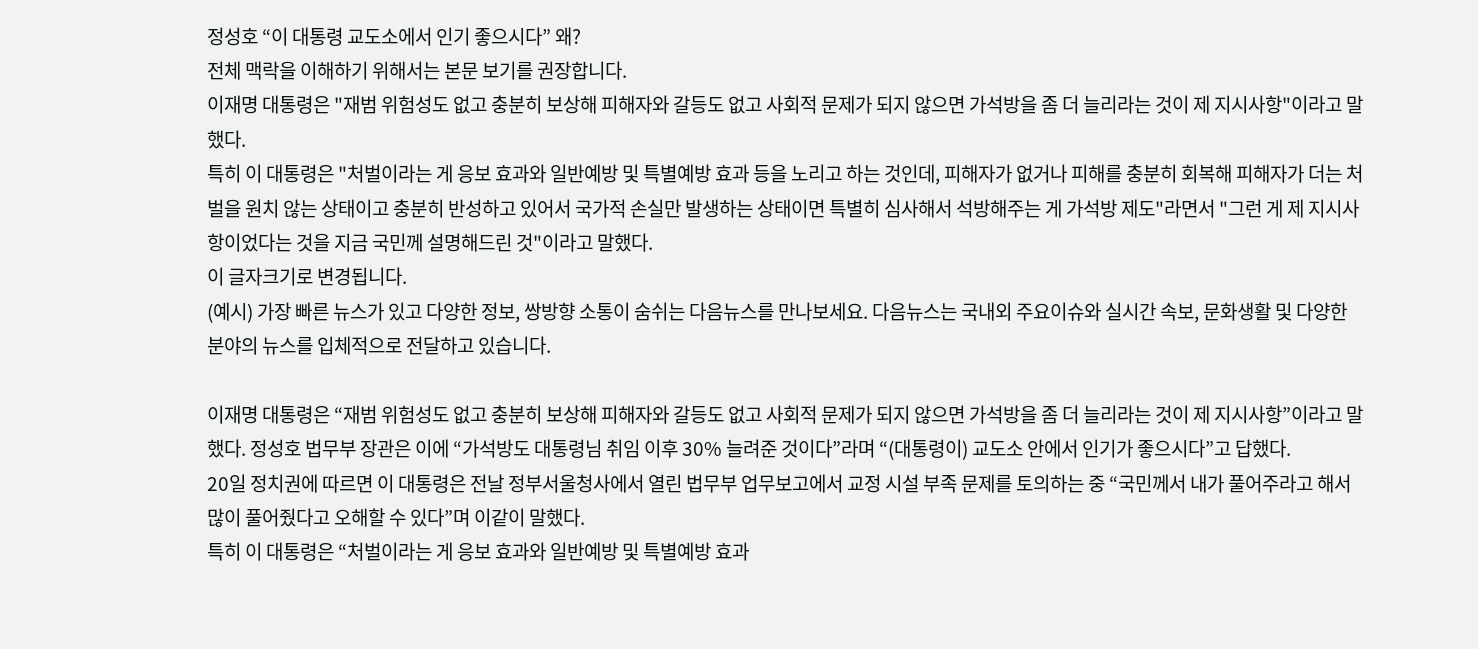정성호 “이 대통령 교도소에서 인기 좋으시다” 왜?
전체 맥락을 이해하기 위해서는 본문 보기를 권장합니다.
이재명 대통령은 "재범 위험성도 없고 충분히 보상해 피해자와 갈등도 없고 사회적 문제가 되지 않으면 가석방을 좀 더 늘리라는 것이 제 지시사항"이라고 말했다.
특히 이 대통령은 "처벌이라는 게 응보 효과와 일반예방 및 특별예방 효과 등을 노리고 하는 것인데, 피해자가 없거나 피해를 충분히 회복해 피해자가 더는 처벌을 원치 않는 상태이고 충분히 반성하고 있어서 국가적 손실만 발생하는 상태이면 특별히 심사해서 석방해주는 게 가석방 제도"라면서 "그런 게 제 지시사항이었다는 것을 지금 국민께 설명해드린 것"이라고 말했다.
이 글자크기로 변경됩니다.
(예시) 가장 빠른 뉴스가 있고 다양한 정보, 쌍방향 소통이 숨쉬는 다음뉴스를 만나보세요. 다음뉴스는 국내외 주요이슈와 실시간 속보, 문화생활 및 다양한 분야의 뉴스를 입체적으로 전달하고 있습니다.

이재명 대통령은 “재범 위험성도 없고 충분히 보상해 피해자와 갈등도 없고 사회적 문제가 되지 않으면 가석방을 좀 더 늘리라는 것이 제 지시사항”이라고 말했다. 정성호 법무부 장관은 이에 “가석방도 대통령님 취임 이후 30% 늘려준 것이다”라며 “(대통령이) 교도소 안에서 인기가 좋으시다”고 답했다.
20일 정치권에 따르면 이 대통령은 전날 정부서울청사에서 열린 법무부 업무보고에서 교정 시설 부족 문제를 토의하는 중 “국민께서 내가 풀어주라고 해서 많이 풀어줬다고 오해할 수 있다”며 이같이 말했다.
특히 이 대통령은 “처벌이라는 게 응보 효과와 일반예방 및 특별예방 효과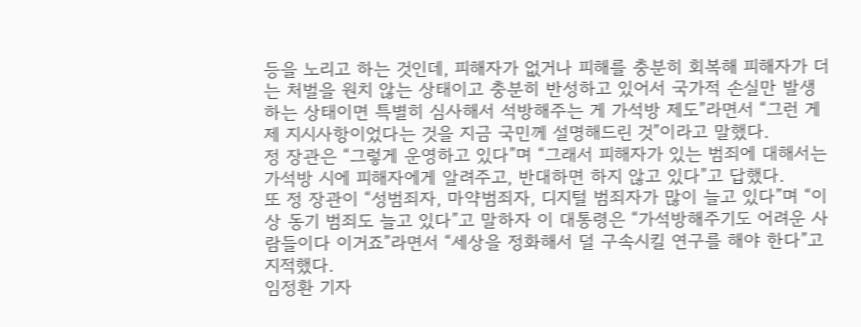등을 노리고 하는 것인데, 피해자가 없거나 피해를 충분히 회복해 피해자가 더는 처벌을 원치 않는 상태이고 충분히 반성하고 있어서 국가적 손실만 발생하는 상태이면 특별히 심사해서 석방해주는 게 가석방 제도”라면서 “그런 게 제 지시사항이었다는 것을 지금 국민께 설명해드린 것”이라고 말했다.
정 장관은 “그렇게 운영하고 있다”며 “그래서 피해자가 있는 범죄에 대해서는 가석방 시에 피해자에게 알려주고, 반대하면 하지 않고 있다”고 답했다.
또 정 장관이 “성범죄자, 마약범죄자, 디지털 범죄자가 많이 늘고 있다”며 “이상 동기 범죄도 늘고 있다”고 말하자 이 대통령은 “가석방해주기도 어려운 사람들이다 이거죠”라면서 “세상을 정화해서 덜 구속시킬 연구를 해야 한다”고 지적했다.
임정환 기자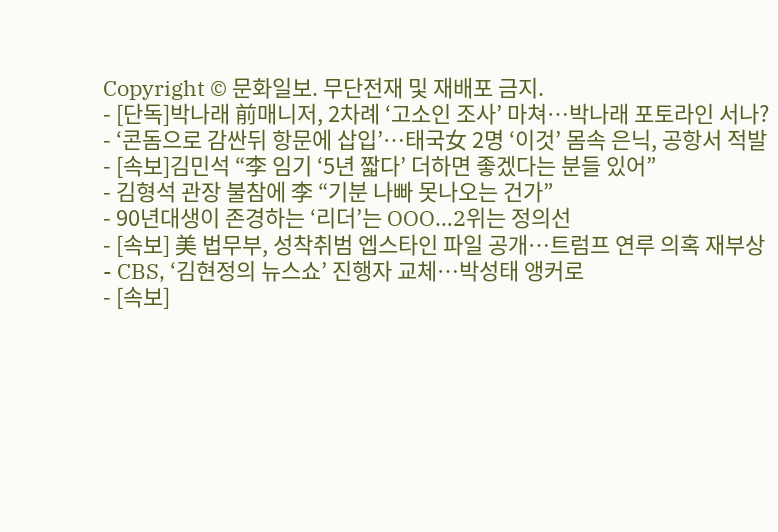Copyright © 문화일보. 무단전재 및 재배포 금지.
- [단독]박나래 前매니저, 2차례 ‘고소인 조사’ 마쳐…박나래 포토라인 서나?
- ‘콘돔으로 감싼뒤 항문에 삽입’…태국女 2명 ‘이것’ 몸속 은닉, 공항서 적발
- [속보]김민석 “李 임기 ‘5년 짧다’ 더하면 좋겠다는 분들 있어”
- 김형석 관장 불참에 李 “기분 나빠 못나오는 건가”
- 90년대생이 존경하는 ‘리더’는 OOO…2위는 정의선
- [속보] 美 법무부, 성착취범 엡스타인 파일 공개…트럼프 연루 의혹 재부상
- CBS, ‘김현정의 뉴스쇼’ 진행자 교체…박성태 앵커로
- [속보]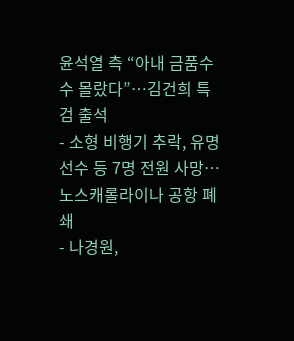윤석열 측 “아내 금품수수 몰랐다”…김건희 특검 출석
- 소형 비행기 추락, 유명 선수 등 7명 전원 사망…노스캐롤라이나 공항 폐쇄
- 나경원,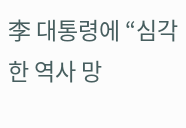李 대통령에 “심각한 역사 망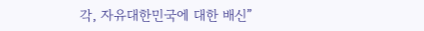각, 자유대한민국에 대한 배신”